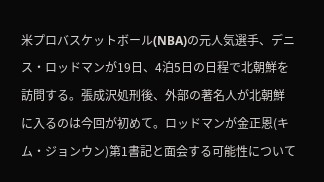米プロバスケットボール(NBA)の元人気選手、デニス・ロッドマンが19日、4泊5日の日程で北朝鮮を訪問する。張成沢処刑後、外部の著名人が北朝鮮に入るのは今回が初めて。ロッドマンが金正恩(キム・ジョンウン)第1書記と面会する可能性について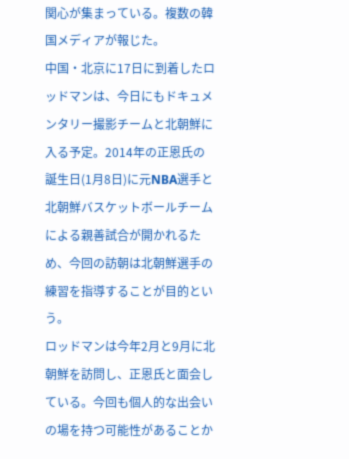関心が集まっている。複数の韓国メディアが報じた。
中国・北京に17日に到着したロッドマンは、今日にもドキュメンタリー撮影チームと北朝鮮に入る予定。2014年の正恩氏の誕生日(1月8日)に元NBA選手と北朝鮮バスケットボールチームによる親善試合が開かれるため、今回の訪朝は北朝鮮選手の練習を指導することが目的という。
ロッドマンは今年2月と9月に北朝鮮を訪問し、正恩氏と面会している。今回も個人的な出会いの場を持つ可能性があることか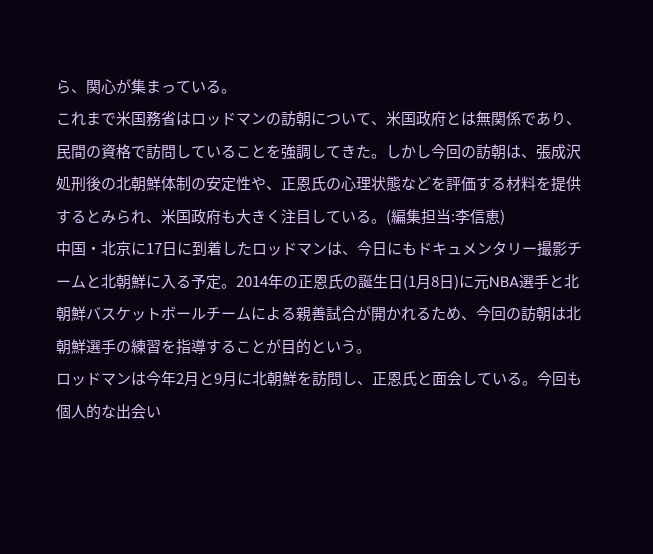ら、関心が集まっている。
これまで米国務省はロッドマンの訪朝について、米国政府とは無関係であり、民間の資格で訪問していることを強調してきた。しかし今回の訪朝は、張成沢処刑後の北朝鮮体制の安定性や、正恩氏の心理状態などを評価する材料を提供するとみられ、米国政府も大きく注目している。(編集担当:李信恵)
中国・北京に17日に到着したロッドマンは、今日にもドキュメンタリー撮影チームと北朝鮮に入る予定。2014年の正恩氏の誕生日(1月8日)に元NBA選手と北朝鮮バスケットボールチームによる親善試合が開かれるため、今回の訪朝は北朝鮮選手の練習を指導することが目的という。
ロッドマンは今年2月と9月に北朝鮮を訪問し、正恩氏と面会している。今回も個人的な出会い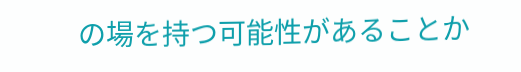の場を持つ可能性があることか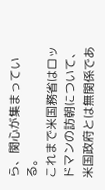ら、関心が集まっている。
これまで米国務省はロッドマンの訪朝について、米国政府とは無関係であ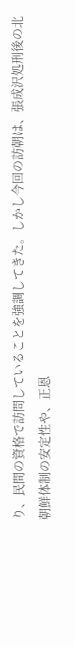り、民間の資格で訪問していることを強調してきた。しかし今回の訪朝は、張成沢処刑後の北朝鮮体制の安定性や、正恩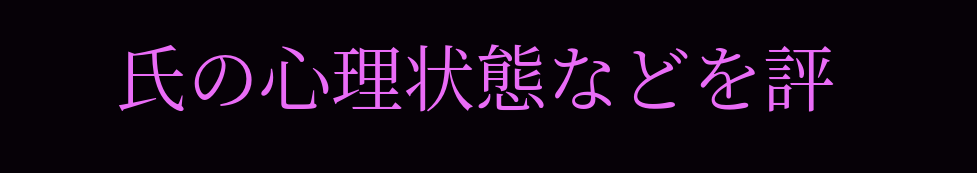氏の心理状態などを評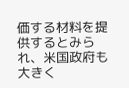価する材料を提供するとみられ、米国政府も大きく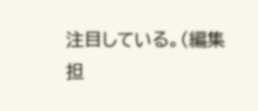注目している。(編集担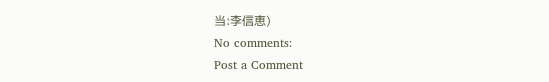当:李信恵)
No comments:
Post a Comment